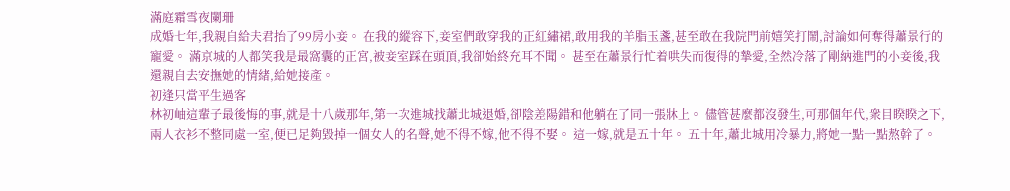滿庭霜雪夜闌珊
成婚七年,我親自給夫君抬了99房小妾。 在我的縱容下,妾室們敢穿我的正紅繡裙,敢用我的羊脂玉盞,甚至敢在我院門前嬉笑打鬧,討論如何奪得蕭景行的寵愛。 滿京城的人都笑我是最窩囊的正宮,被妾室踩在頭頂,我卻始終充耳不聞。 甚至在蕭景行忙着哄失而復得的摯愛,全然冷落了剛納進門的小妾後,我還親自去安撫她的情緒,給她接產。
初逢只當平生過客
林初岫這輩子最後悔的事,就是十八歲那年,第一次進城找蕭北城退婚,卻陰差陽錯和他躺在了同一張牀上。 儘管甚麼都沒發生,可那個年代,衆目睽睽之下,兩人衣衫不整同處一室,便已足夠毀掉一個女人的名聲,她不得不嫁,他不得不娶。 這一嫁,就是五十年。 五十年,蕭北城用冷暴力,將她一點一點熬幹了。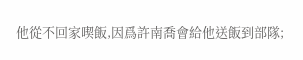他從不回家喫飯,因爲許南喬會給他送飯到部隊;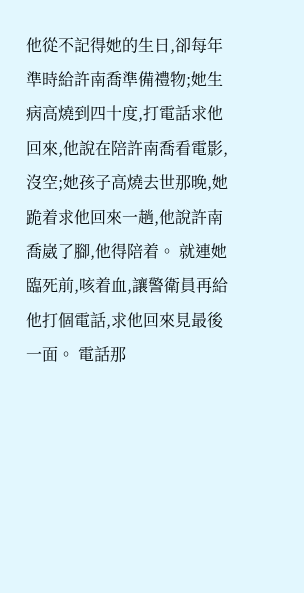他從不記得她的生日,卻每年準時給許南喬準備禮物;她生病高燒到四十度,打電話求他回來,他說在陪許南喬看電影,沒空;她孩子高燒去世那晚,她跪着求他回來一趟,他說許南喬崴了腳,他得陪着。 就連她臨死前,咳着血,讓警衛員再給他打個電話,求他回來見最後一面。 電話那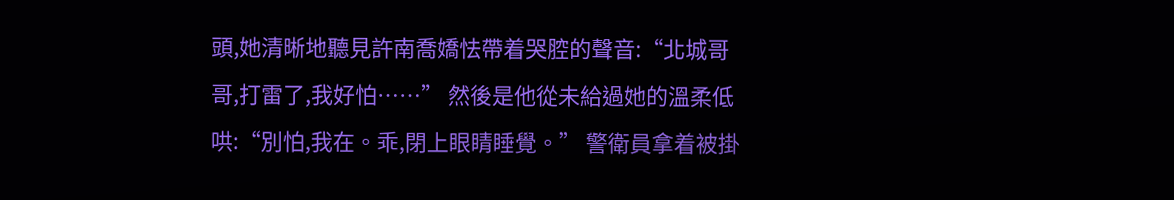頭,她清晰地聽見許南喬嬌怯帶着哭腔的聲音:“北城哥哥,打雷了,我好怕……” 然後是他從未給過她的溫柔低哄:“別怕,我在。乖,閉上眼睛睡覺。” 警衛員拿着被掛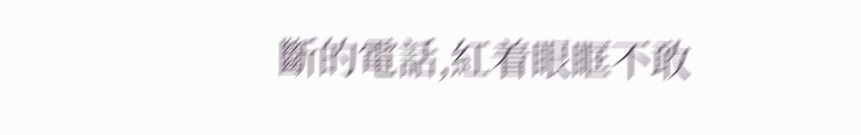斷的電話,紅着眼眶不敢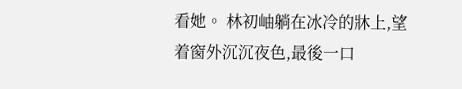看她。 林初岫躺在冰冷的牀上,望着窗外沉沉夜色,最後一口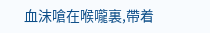血沫嗆在喉嚨裏,帶着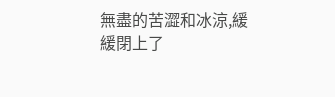無盡的苦澀和冰涼,緩緩閉上了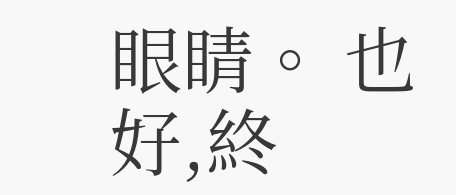眼睛。 也好,終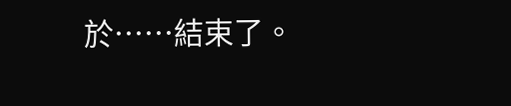於……結束了。